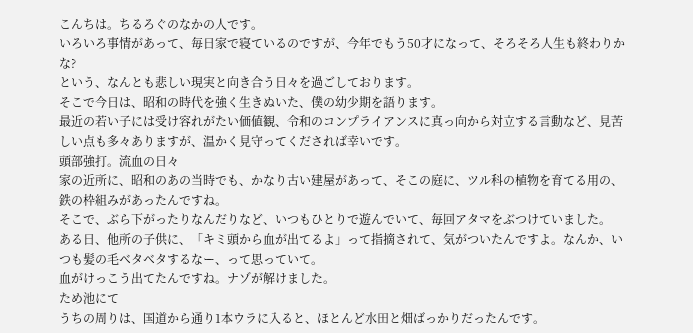こんちは。ちるろぐのなかの人です。
いろいろ事情があって、毎日家で寝ているのですが、今年でもう50才になって、そろそろ人生も終わりかな?
という、なんとも悲しい現実と向き合う日々を過ごしております。
そこで今日は、昭和の時代を強く生きぬいた、僕の幼少期を語ります。
最近の若い子には受け容れがたい価値観、令和のコンプライアンスに真っ向から対立する言動など、見苦しい点も多々ありますが、温かく見守ってくだされば幸いです。
頭部強打。流血の日々
家の近所に、昭和のあの当時でも、かなり古い建屋があって、そこの庭に、ツル科の植物を育てる用の、鉄の枠組みがあったんですね。
そこで、ぶら下がったりなんだりなど、いつもひとりで遊んでいて、毎回アタマをぶつけていました。
ある日、他所の子供に、「キミ頭から血が出てるよ」って指摘されて、気がついたんですよ。なんか、いつも髪の毛ベタベタするなー、って思っていて。
血がけっこう出てたんですね。ナゾが解けました。
ため池にて
うちの周りは、国道から通り1本ウラに入ると、ほとんど水田と畑ばっかりだったんです。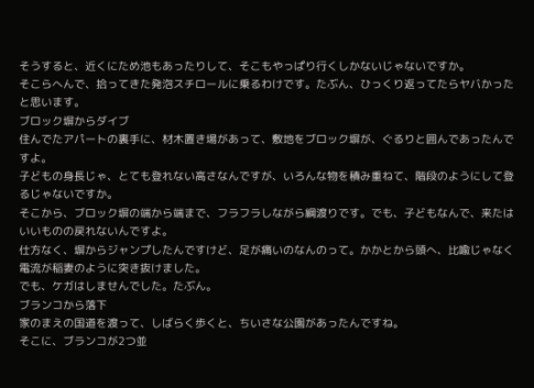そうすると、近くにため池もあったりして、そこもやっぱり行くしかないじゃないですか。
そこらへんで、拾ってきた発泡スチロールに乗るわけです。たぶん、ひっくり返ってたらヤバかったと思います。
ブロック塀からダイブ
住んでたアパートの裏手に、材木置き場があって、敷地をブロック塀が、ぐるりと囲んであったんですよ。
子どもの身長じゃ、とても登れない高さなんですが、いろんな物を積み重ねて、階段のようにして登るじゃないですか。
そこから、ブロック塀の端から端まで、フラフラしながら綱渡りです。でも、子どもなんで、来たはいいものの戻れないんですよ。
仕方なく、塀からジャンプしたんですけど、足が痛いのなんのって。かかとから頭へ、比喩じゃなく電流が稲妻のように突き抜けました。
でも、ケガはしませんでした。たぶん。
ブランコから落下
家のまえの国道を渡って、しばらく歩くと、ちいさな公園があったんですね。
そこに、ブランコが2つ並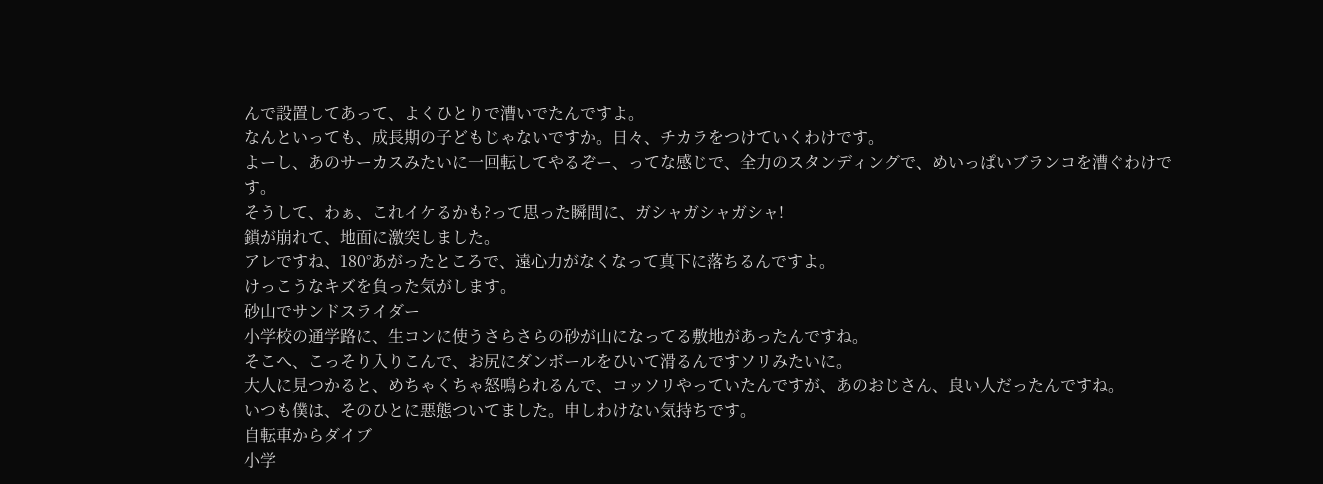んで設置してあって、よくひとりで漕いでたんですよ。
なんといっても、成長期の子どもじゃないですか。日々、チカラをつけていくわけです。
よーし、あのサーカスみたいに一回転してやるぞー、ってな感じで、全力のスタンディングで、めいっぱいブランコを漕ぐわけです。
そうして、わぁ、これイケるかも?って思った瞬間に、ガシャガシャガシャ!
鎖が崩れて、地面に激突しました。
アレですね、180°あがったところで、遠心力がなくなって真下に落ちるんですよ。
けっこうなキズを負った気がします。
砂山でサンドスライダー
小学校の通学路に、生コンに使うさらさらの砂が山になってる敷地があったんですね。
そこへ、こっそり入りこんで、お尻にダンボールをひいて滑るんですソリみたいに。
大人に見つかると、めちゃくちゃ怒鳴られるんで、コッソリやっていたんですが、あのおじさん、良い人だったんですね。
いつも僕は、そのひとに悪態ついてました。申しわけない気持ちです。
自転車からダイブ
小学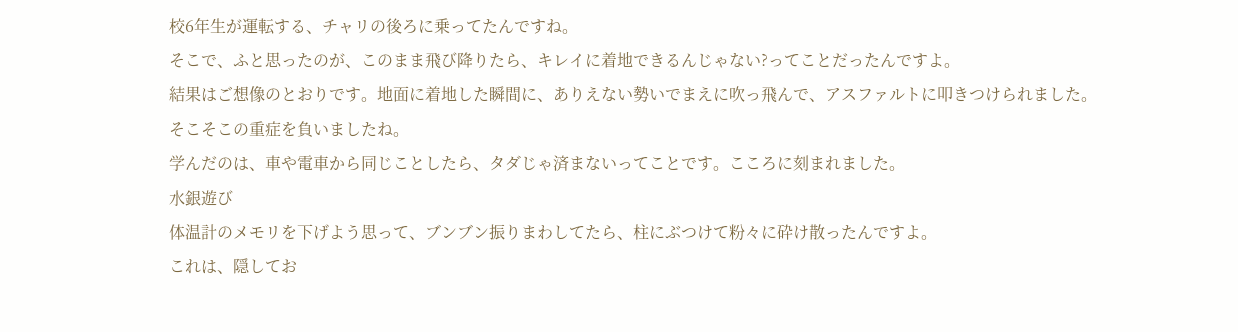校6年生が運転する、チャリの後ろに乗ってたんですね。
そこで、ふと思ったのが、このまま飛び降りたら、キレイに着地できるんじゃない?ってことだったんですよ。
結果はご想像のとおりです。地面に着地した瞬間に、ありえない勢いでまえに吹っ飛んで、アスファルトに叩きつけられました。
そこそこの重症を負いましたね。
学んだのは、車や電車から同じことしたら、タダじゃ済まないってことです。こころに刻まれました。
水銀遊び
体温計のメモリを下げよう思って、ブンブン振りまわしてたら、柱にぶつけて粉々に砕け散ったんですよ。
これは、隠してお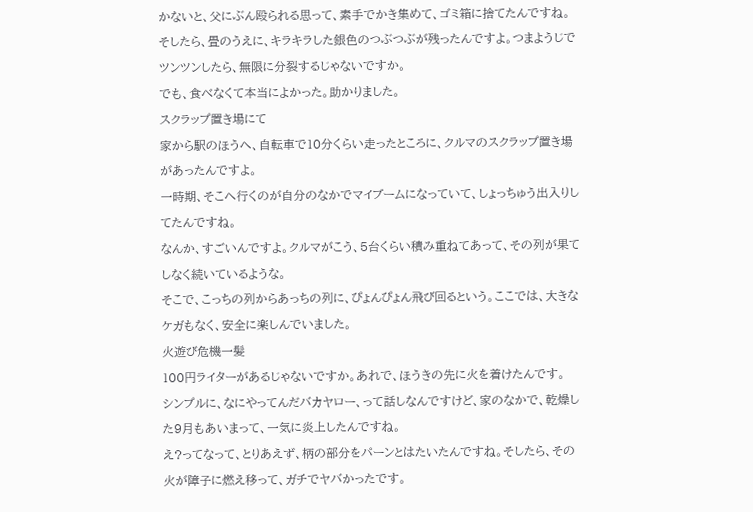かないと、父にぶん殴られる思って、素手でかき集めて、ゴミ箱に捨てたんですね。
そしたら、畳のうえに、キラキラした銀色のつぶつぶが残ったんですよ。つまようじでツンツンしたら、無限に分裂するじゃないですか。
でも、食べなくて本当によかった。助かりました。
スクラップ置き場にて
家から駅のほうへ、自転車で10分くらい走ったところに、クルマのスクラップ置き場があったんですよ。
一時期、そこへ行くのが自分のなかでマイブームになっていて、しょっちゅう出入りしてたんですね。
なんか、すごいんですよ。クルマがこう、5台くらい積み重ねてあって、その列が果てしなく続いているような。
そこで、こっちの列からあっちの列に、ぴょんぴょん飛び回るという。ここでは、大きなケガもなく、安全に楽しんでいました。
火遊び危機一髪
100円ライターがあるじゃないですか。あれで、ほうきの先に火を着けたんです。
シンプルに、なにやってんだバカヤロー、って話しなんですけど、家のなかで、乾燥した9月もあいまって、一気に炎上したんですね。
え?ってなって、とりあえず、柄の部分をパーンとはたいたんですね。そしたら、その火が障子に燃え移って、ガチでヤバかったです。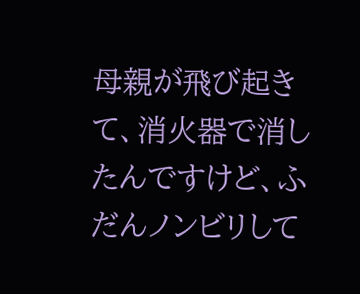母親が飛び起きて、消火器で消したんですけど、ふだんノンビリして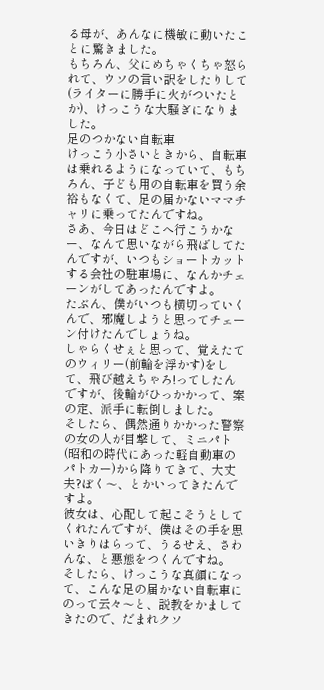る母が、あんなに機敏に動いたことに驚きました。
もちろん、父にめちゃくちゃ怒られて、ウソの言い訳をしたりして(ライターに勝手に火がついたとか)、けっこうな大騒ぎになりました。
足のつかない自転車
けっこう小さいときから、自転車は乗れるようになっていて、もちろん、子ども用の自転車を買う余裕もなくて、足の届かないママチャリに乗ってたんですね。
さあ、今日はどこへ行こうかなー、なんて思いながら飛ばしてたんですが、いつもショートカットする会社の駐車場に、なんかチェーンがしてあったんですよ。
たぶん、僕がいつも横切っていくんで、邪魔しようと思ってチェーン付けたんでしょうね。
しゃらくせぇと思って、覚えたてのウィリー(前輪を浮かす)をして、飛び越えちゃろ!ってしたんですが、後輪がひっかかって、案の定、派手に転倒しました。
そしたら、偶然通りかかった警察の女の人が目撃して、ミニパト(昭和の時代にあった軽自動車のパトカー)から降りてきて、大丈夫?ぼく〜、とかいってきたんですよ。
彼女は、心配して起こそうとしてくれたんですが、僕はその手を思いきりはらって、うるせえ、さわんな、と悪態をつくんですね。
そしたら、けっこうな真顔になって、こんな足の届かない自転車にのって云々〜と、説教をかましてきたので、だまれクソ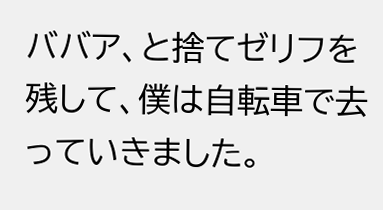ババア、と捨てゼリフを残して、僕は自転車で去っていきました。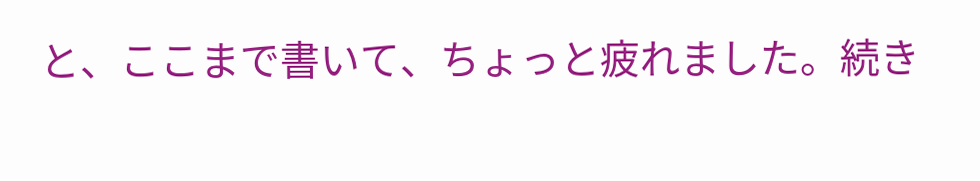と、ここまで書いて、ちょっと疲れました。続き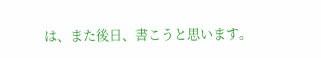は、また後日、書こうと思います。